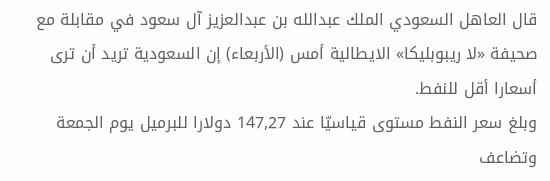قال العاهل السعودي الملك عبدالله بن عبدالعزيز آل سعود في مقابلة مع صحيفة «لا ريبوبليكا» الايطالية أمس (الأربعاء) إن السعودية تريد أن ترى أسعارا أقل للنفط.
وبلغ سعر النفط مستوى قياسيّا عند 147,27 دولارا للبرميل يوم الجمعة وتضاعف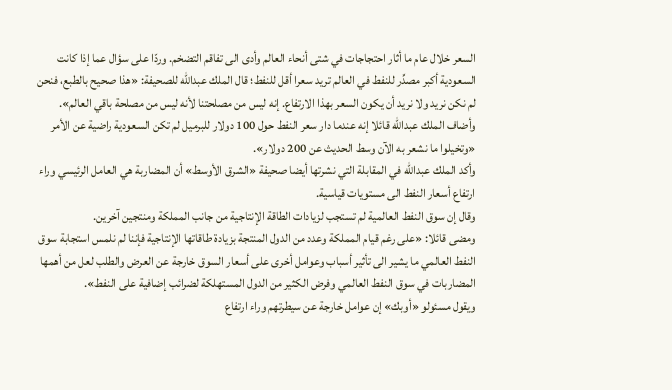السعر خلال عام ما أثار احتجاجات في شتى أنحاء العالم وأدى الى تفاقم التضخم. وردّا على سؤال عما إذا كانت السعودية أكبر مصدِّر للنفط في العالم تريد سعرا أقل للنفط؛ قال الملك عبدالله للصحيفة: «هذا صحيح بالطبع، فنحن لم نكن نريد ولا نريد أن يكون السعر بهذا الارتفاع. إنه ليس من مصلحتنا لأنه ليس من مصلحة باقي العالم».
وأضاف الملك عبدالله قائلا إنه عندما دار سعر النفط حول 100 دولار للبرميل لم تكن السعودية راضية عن الأمر «وتخيلوا ما نشعر به الآن وسط الحديث عن 200 دولار».
وأكد الملك عبدالله في المقابلة التي نشرتها أيضا صحيفة «الشرق الأوسط» أن المضاربة هي العامل الرئيسي وراء ارتفاع أسعار النفط الى مستويات قياسية.
وقال إن سوق النفط العالمية لم تستجب لزيادات الطاقة الإنتاجية من جانب المملكة ومنتجين آخرين.
ومضى قائلا: «على رغم قيام المملكة وعدد من الدول المنتجة بزيادة طاقاتها الإنتاجية فإننا لم نلمس استجابة سوق النفط العالمي ما يشير الى تأثير أسباب وعوامل أخرى على أسعار السوق خارجة عن العرض والطلب لعل من أهمها المضاربات في سوق النفط العالمي وفرض الكثير من الدول المستهلكة لضرائب إضافية على النفط».
ويقول مسئولو «أوبك» إن عوامل خارجة عن سيطرتهم وراء ارتفاع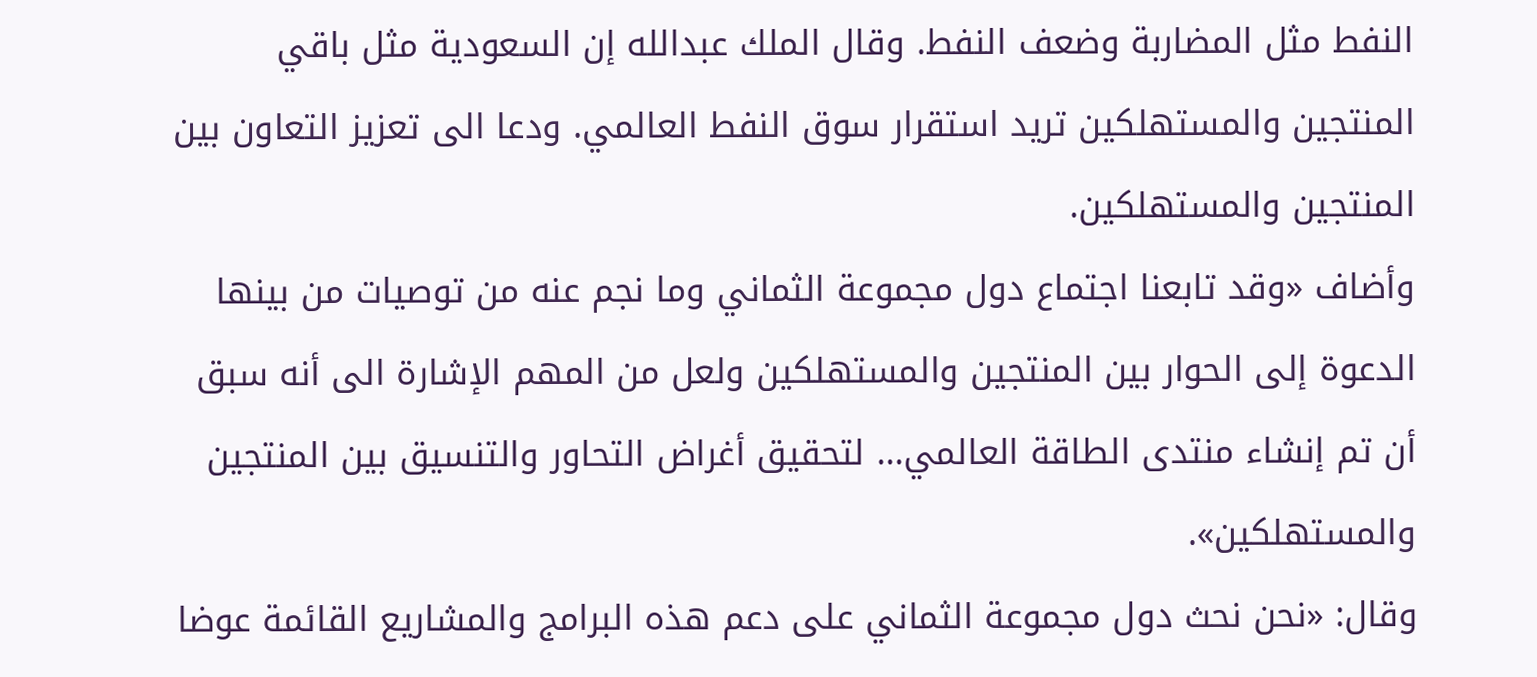النفط مثل المضاربة وضعف النفط. وقال الملك عبدالله إن السعودية مثل باقي المنتجين والمستهلكين تريد استقرار سوق النفط العالمي. ودعا الى تعزيز التعاون بين المنتجين والمستهلكين.
وأضاف «وقد تابعنا اجتماع دول مجموعة الثماني وما نجم عنه من توصيات من بينها الدعوة إلى الحوار بين المنتجين والمستهلكين ولعل من المهم الإشارة الى أنه سبق أن تم إنشاء منتدى الطاقة العالمي... لتحقيق أغراض التحاور والتنسيق بين المنتجين والمستهلكين».
وقال: «نحن نحث دول مجموعة الثماني على دعم هذه البرامج والمشاريع القائمة عوضا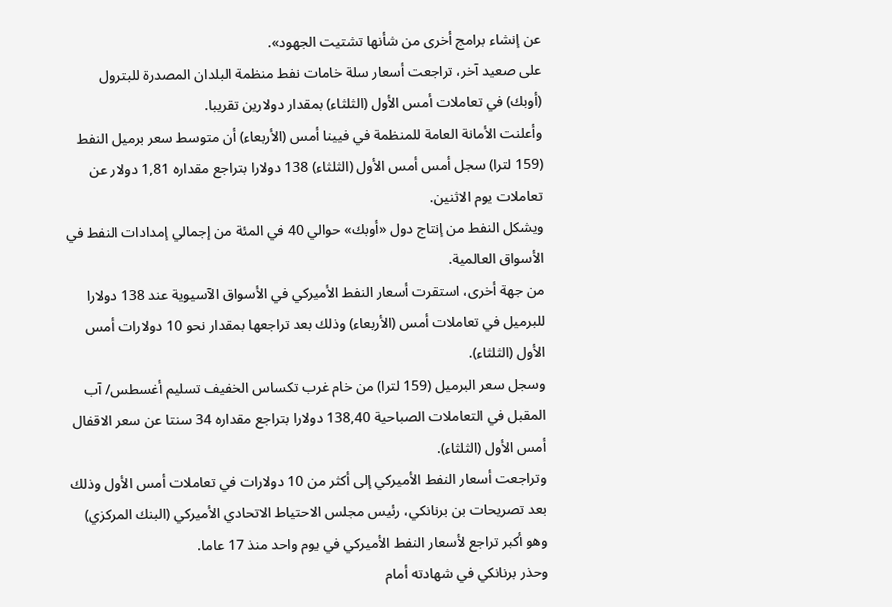عن إنشاء برامج أخرى من شأنها تشتيت الجهود».
على صعيد آخر، تراجعت أسعار سلة خامات نفط منظمة البلدان المصدرة للبترول (أوبك) في تعاملات أمس الأول (الثلثاء) بمقدار دولارين تقريبا.
وأعلنت الأمانة العامة للمنظمة في فيينا أمس (الأربعاء) أن متوسط سعر برميل النفط (159 لترا) سجل أمس أمس الأول (الثلثاء) 138 دولارا بتراجع مقداره 1,81 دولار عن تعاملات يوم الاثنين.
ويشكل النفط من إنتاج دول «أوبك» حوالي 40 في المئة من إجمالي إمدادات النفط في الأسواق العالمية.
من جهة أخرى، استقرت أسعار النفط الأميركي في الأسواق الآسيوية عند 138 دولارا للبرميل في تعاملات أمس (الأربعاء) وذلك بعد تراجعها بمقدار نحو 10 دولارات أمس الأول (الثلثاء).
وسجل سعر البرميل (159 لترا) من خام غرب تكساس الخفيف تسليم أغسطس/ آب المقبل في التعاملات الصباحية 138,40 دولارا بتراجع مقداره 34 سنتا عن سعر الاقفال أمس الأول (الثلثاء).
وتراجعت أسعار النفط الأميركي إلى أكثر من 10 دولارات في تعاملات أمس الأول وذلك بعد تصريحات بن برنانكي، رئيس مجلس الاحتياط الاتحادي الأميركي (البنك المركزي) وهو أكبر تراجع لأسعار النفط الأميركي في يوم واحد منذ 17 عاما.
وحذر برنانكي في شهادته أمام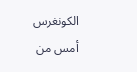الكونغرس أمس من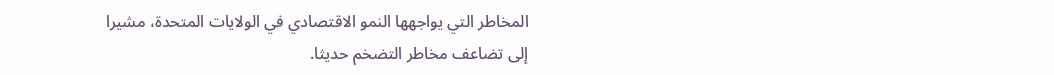المخاطر التي يواجهها النمو الاقتصادي في الولايات المتحدة، مشيرا إلى تضاعف مخاطر التضخم حديثا.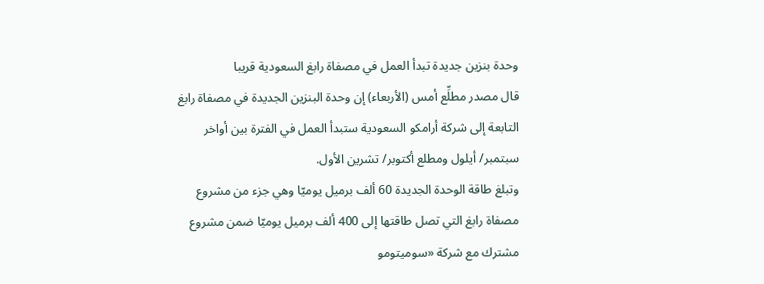وحدة بنزين جديدة تبدأ العمل في مصفاة رابغ السعودية قريبا
قال مصدر مطلِّع أمس (الأربعاء) إن وحدة البنزين الجديدة في مصفاة رابغ التابعة إلى شركة أرامكو السعودية ستبدأ العمل في الفترة بين أواخر سبتمبر/ أيلول ومطلع أكتوبر/ تشرين الأول.
وتبلغ طاقة الوحدة الجديدة 60 ألف برميل يوميّا وهي جزء من مشروع مصفاة رابغ التي تصل طاقتها إلى 400 ألف برميل يوميّا ضمن مشروع مشترك مع شركة «سوميتومو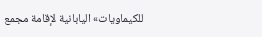للكيماويات» اليابانية لإقامة مجمع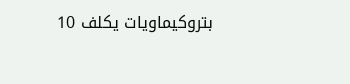بتروكيماويات يكلف 10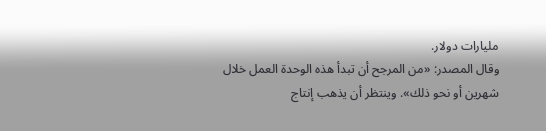مليارات دولار.
وقال المصدر: «من المرجح أن تبدأ هذه الوحدة العمل خلال شهرين أو نحو ذلك». وينتظر أن يذهب إنتاج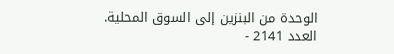الوحدة من البنزين إلى السوق المحلية.
العدد 2141 -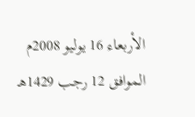الأربعاء 16 يوليو 2008م الموافق 12 رجب 1429هـ